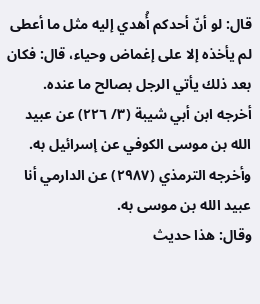قال: لو أنّ أحدكم أُهدي إليه مثل ما أعطى لم يأخذه إلا على إغماض وحياء، قال: فكان بعد ذلك يأتي الرجل بصالح ما عنده.
أخرجه ابن أبي شيبة (٣/ ٢٢٦) عن عبيد الله بن موسى الكوفي عن إسرائيل به.
وأخرجه الترمذي (٢٩٨٧) عن الدارمي أنا عبيد الله بن موسى به.
وقال: هذا حديث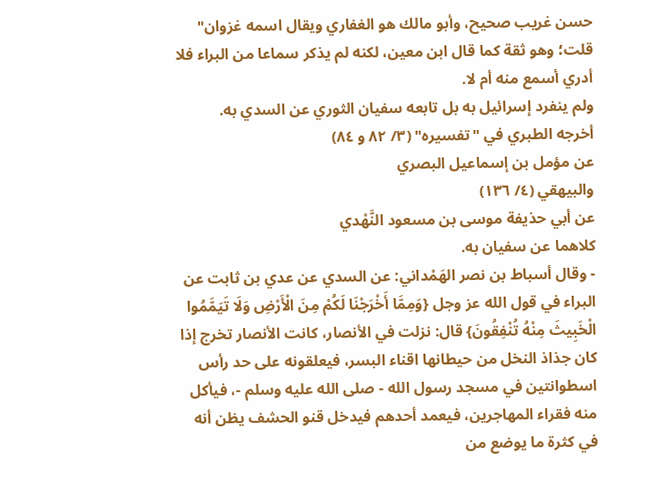حسن غريب صحيح، وأبو مالك هو الغفاري ويقال اسمه غزوان"
قلت؛ وهو ثقة كما قال ابن معين، لكنه لم يذكر سماعا من البراء فلا أدري أسمع منه أم لا.
ولم ينفرد إسرائيل به بل تابعه سفيان الثوري عن السدي به.
أخرجه الطبري في "تفسيره" (٣/ ٨٢ و ٨٤)
عن مؤمل بن إسماعيل البصري
والبيهقي (٤/ ١٣٦)
عن أبي حذيفة موسى بن مسعود النَّهْدي
كلاهما عن سفيان به.
- وقال أسباط بن نصر الهَمْداني: عن السدي عن عدي بن ثابت عن البراء في قول الله عز وجل {وَمِمَّا أَخْرَجْنَا لَكُمْ مِنَ الْأَرْضِ وَلَا تَيَمَّمُوا الْخَبِيثَ مِنْهُ تُنْفِقُونَ} قال: نزلت في الأنصار، كانت الأنصار تخرج إذا كان جذاذ النخل من حيطانها اقناء البسر، فيعلقونه على حد رأس اسطوانتين في مسجد رسول الله - صلى الله عليه وسلم -، فيأكل منه فقراء المهاجرين، فيعمد أحدهم فيدخل قنو الحشف يظن أنه في كثرة ما يوضع من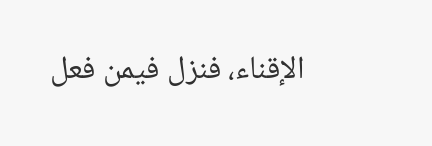الإقناء، فنزل فيمن فعل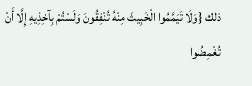ذلك {وَلَا تَيَمَّمُوا الْخَبِيثَ مِنْهُ تُنْفِقُونَ وَلَسْتُمْ بِآخِذِيهِ إِلَّا أَنْ تُغْمِضُوا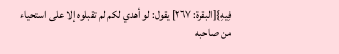فِيهِ}[البقرة: ٢٦٧] يقول: لو أهدي لكم لم تقبلوه إلا على استحياء من صاحبه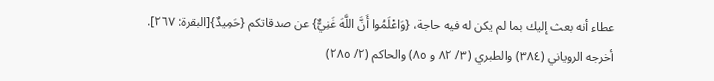عطاء أنه بعث إليك بما لم يكن له فيه حاجة، {وَاعْلَمُوا أَنَّ اللَّهَ غَنِيٌّ} عن صدقاتكم {حَمِيدٌ}[البقرة: ٢٦٧].
أخرجه الروياني (٣٨٤) والطبري (٣/ ٨٢ و ٨٥) والحاكم (٢/ ٢٨٥)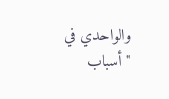والواحدي في "أسباب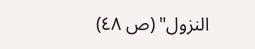النزول" (ص ٤٨)